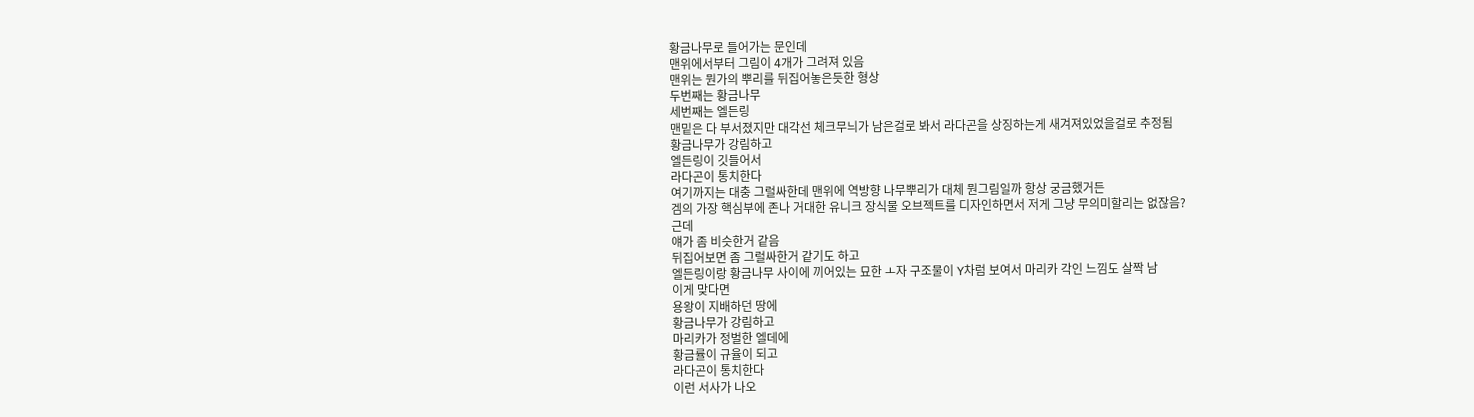황금나무로 들어가는 문인데
맨위에서부터 그림이 4개가 그려져 있음
맨위는 뭔가의 뿌리를 뒤집어놓은듯한 형상
두번째는 황금나무
세번째는 엘든링
맨밑은 다 부서졌지만 대각선 체크무늬가 남은걸로 봐서 라다곤을 상징하는게 새겨져있었을걸로 추정됨
황금나무가 강림하고
엘든링이 깃들어서
라다곤이 통치한다
여기까지는 대충 그럴싸한데 맨위에 역방향 나무뿌리가 대체 뭔그림일까 항상 궁금했거든
겜의 가장 핵심부에 존나 거대한 유니크 장식물 오브젝트를 디자인하면서 저게 그냥 무의미할리는 없잖음?
근데
얘가 좀 비슷한거 같음
뒤집어보면 좀 그럴싸한거 같기도 하고
엘든링이랑 황금나무 사이에 끼어있는 묘한 ㅗ자 구조물이 Y차럼 보여서 마리카 각인 느낌도 살짝 남
이게 맞다면
용왕이 지배하던 땅에
황금나무가 강림하고
마리카가 정벌한 엘데에
황금률이 규율이 되고
라다곤이 통치한다
이런 서사가 나오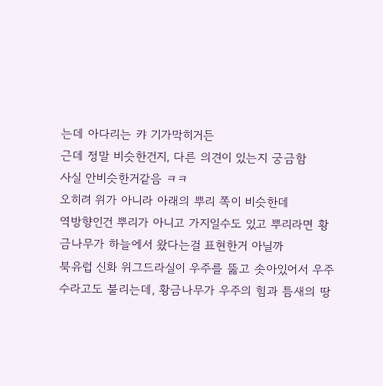는데 아다리는 캬 기가막히거든
근데 정말 비슷한건지, 다른 의견이 있는지 궁금함
사실 안비슷한거같음 ㅋㅋ
오히려 위가 아니라 아래의 뿌리 쪽이 비슷한데
역방향인건 뿌리가 아니고 가지일수도 있고 뿌리라면 황금나무가 하늘에서 왔다는걸 표현한거 아닐까
북유럽 신화 위그드라실이 우주를 뚫고 솟아있어서 우주수라고도 불리는데, 황금나무가 우주의 힘과 틈새의 땅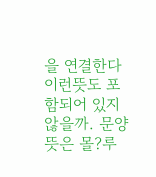을 연결한다 이런뜻도 포함되어 있지않을까. 문양 뜻은 몰?루